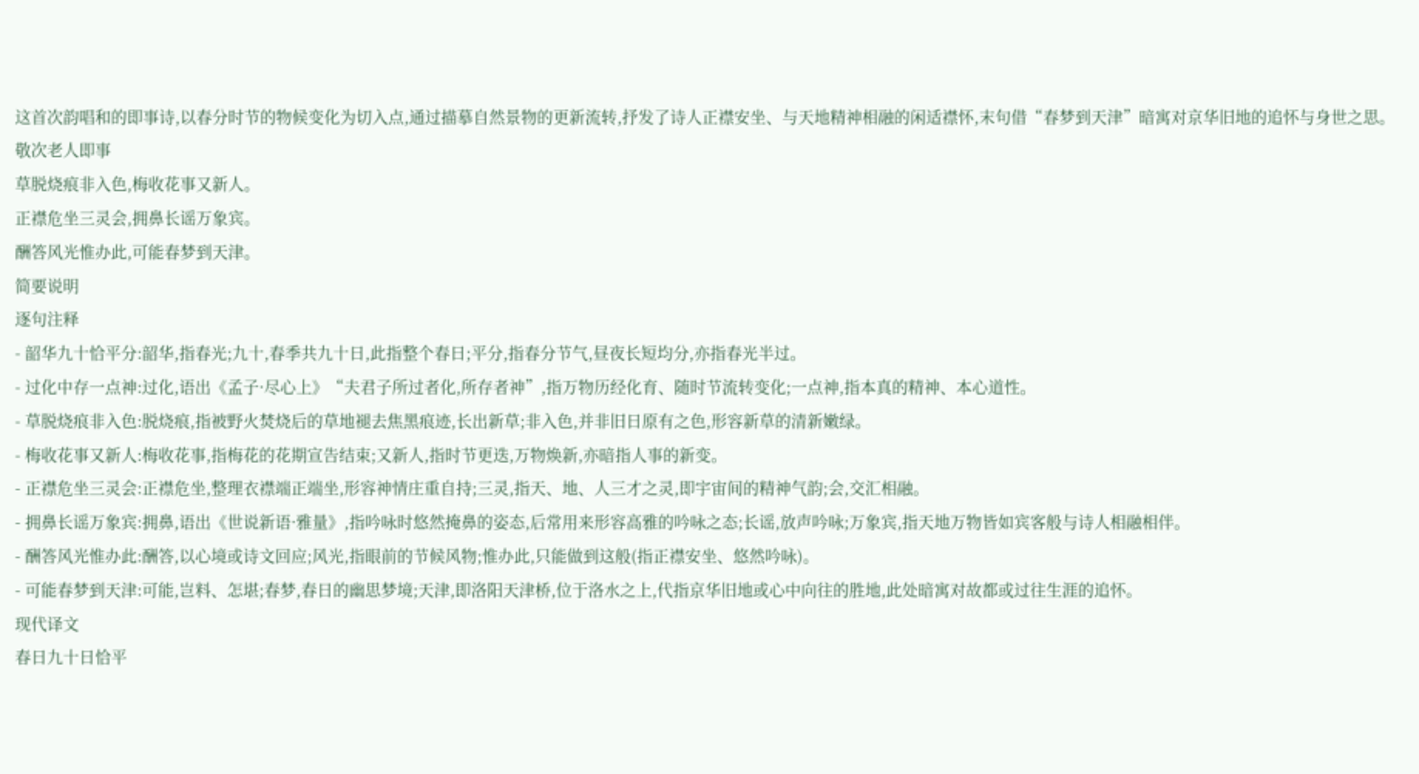这首次韵唱和的即事诗,以春分时节的物候变化为切入点,通过描摹自然景物的更新流转,抒发了诗人正襟安坐、与天地精神相融的闲适襟怀,末句借“春梦到天津”暗寓对京华旧地的追怀与身世之思。
敬次老人即事
草脱烧痕非入色,梅收花事又新人。
正襟危坐三灵会,拥鼻长谣万象宾。
酬答风光惟办此,可能春梦到天津。
简要说明
逐句注释
- 韶华九十恰平分:韶华,指春光;九十,春季共九十日,此指整个春日;平分,指春分节气,昼夜长短均分,亦指春光半过。
- 过化中存一点神:过化,语出《孟子·尽心上》“夫君子所过者化,所存者神”,指万物历经化育、随时节流转变化;一点神,指本真的精神、本心道性。
- 草脱烧痕非入色:脱烧痕,指被野火焚烧后的草地褪去焦黑痕迹,长出新草;非入色,并非旧日原有之色,形容新草的清新嫩绿。
- 梅收花事又新人:梅收花事,指梅花的花期宣告结束;又新人,指时节更迭,万物焕新,亦暗指人事的新变。
- 正襟危坐三灵会:正襟危坐,整理衣襟端正端坐,形容神情庄重自持;三灵,指天、地、人三才之灵,即宇宙间的精神气韵;会,交汇相融。
- 拥鼻长谣万象宾:拥鼻,语出《世说新语·雅量》,指吟咏时悠然掩鼻的姿态,后常用来形容高雅的吟咏之态;长谣,放声吟咏;万象宾,指天地万物皆如宾客般与诗人相融相伴。
- 酬答风光惟办此:酬答,以心境或诗文回应;风光,指眼前的节候风物;惟办此,只能做到这般(指正襟安坐、悠然吟咏)。
- 可能春梦到天津:可能,岂料、怎堪;春梦,春日的幽思梦境;天津,即洛阳天津桥,位于洛水之上,代指京华旧地或心中向往的胜地,此处暗寓对故都或过往生涯的追怀。
现代译文
春日九十日恰平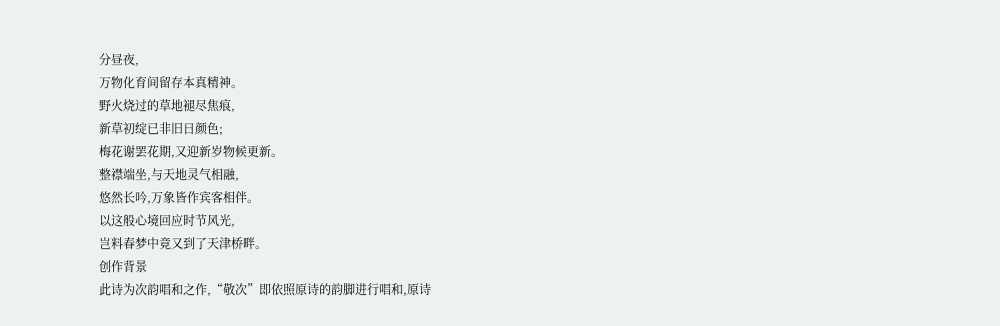分昼夜,
万物化育间留存本真精神。
野火烧过的草地褪尽焦痕,
新草初绽已非旧日颜色;
梅花谢罢花期,又迎新岁物候更新。
整襟端坐,与天地灵气相融,
悠然长吟,万象皆作宾客相伴。
以这般心境回应时节风光,
岂料春梦中竟又到了天津桥畔。
创作背景
此诗为次韵唱和之作,“敬次”即依照原诗的韵脚进行唱和,原诗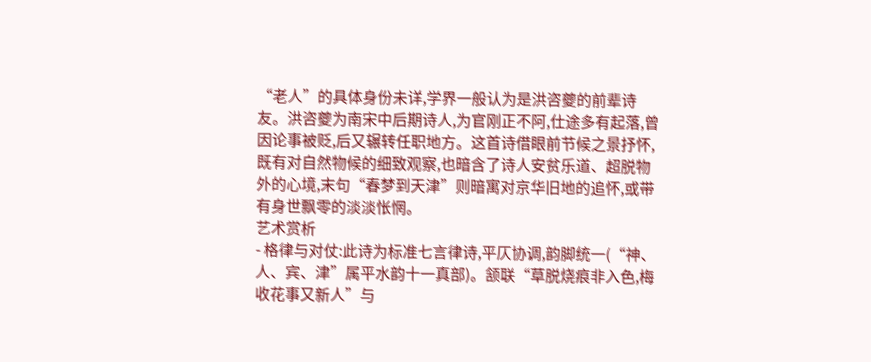“老人”的具体身份未详,学界一般认为是洪咨夔的前辈诗友。洪咨夔为南宋中后期诗人,为官刚正不阿,仕途多有起落,曾因论事被贬,后又辗转任职地方。这首诗借眼前节候之景抒怀,既有对自然物候的细致观察,也暗含了诗人安贫乐道、超脱物外的心境,末句“春梦到天津”则暗寓对京华旧地的追怀,或带有身世飘零的淡淡怅惘。
艺术赏析
- 格律与对仗:此诗为标准七言律诗,平仄协调,韵脚统一(“神、人、宾、津”属平水韵十一真部)。颔联“草脱烧痕非入色,梅收花事又新人”与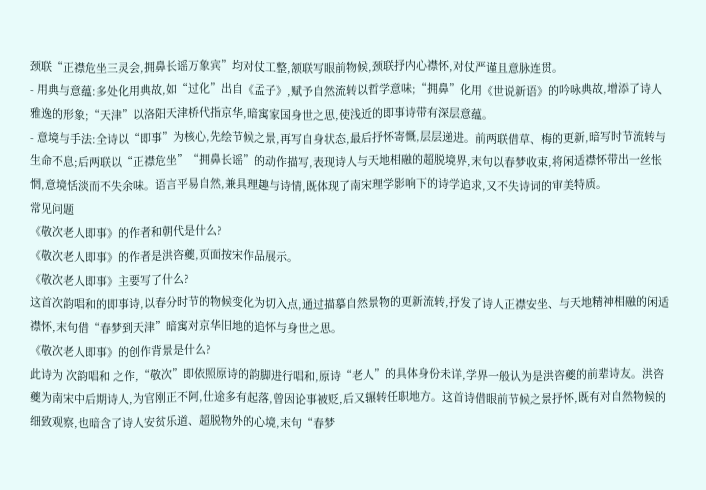颈联“正襟危坐三灵会,拥鼻长谣万象宾”均对仗工整,颔联写眼前物候,颈联抒内心襟怀,对仗严谨且意脉连贯。
- 用典与意蕴:多处化用典故,如“过化”出自《孟子》,赋予自然流转以哲学意味;“拥鼻”化用《世说新语》的吟咏典故,增添了诗人雅逸的形象;“天津”以洛阳天津桥代指京华,暗寓家国身世之思,使浅近的即事诗带有深层意蕴。
- 意境与手法:全诗以“即事”为核心,先绘节候之景,再写自身状态,最后抒怀寄慨,层层递进。前两联借草、梅的更新,暗写时节流转与生命不息;后两联以“正襟危坐”“拥鼻长谣”的动作描写,表现诗人与天地相融的超脱境界,末句以春梦收束,将闲适襟怀带出一丝怅惘,意境恬淡而不失余味。语言平易自然,兼具理趣与诗情,既体现了南宋理学影响下的诗学追求,又不失诗词的审美特质。
常见问题
《敬次老人即事》的作者和朝代是什么?
《敬次老人即事》的作者是洪咨夔,页面按宋作品展示。
《敬次老人即事》主要写了什么?
这首次韵唱和的即事诗,以春分时节的物候变化为切入点,通过描摹自然景物的更新流转,抒发了诗人正襟安坐、与天地精神相融的闲适襟怀,末句借“春梦到天津”暗寓对京华旧地的追怀与身世之思。
《敬次老人即事》的创作背景是什么?
此诗为 次韵唱和 之作,“敬次”即依照原诗的韵脚进行唱和,原诗“老人”的具体身份未详,学界一般认为是洪咨夔的前辈诗友。洪咨夔为南宋中后期诗人,为官刚正不阿,仕途多有起落,曾因论事被贬,后又辗转任职地方。这首诗借眼前节候之景抒怀,既有对自然物候的细致观察,也暗含了诗人安贫乐道、超脱物外的心境,末句“春梦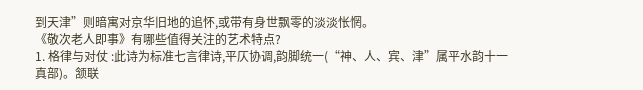到天津”则暗寓对京华旧地的追怀,或带有身世飘零的淡淡怅惘。
《敬次老人即事》有哪些值得关注的艺术特点?
1. 格律与对仗 :此诗为标准七言律诗,平仄协调,韵脚统一(“神、人、宾、津”属平水韵十一真部)。颔联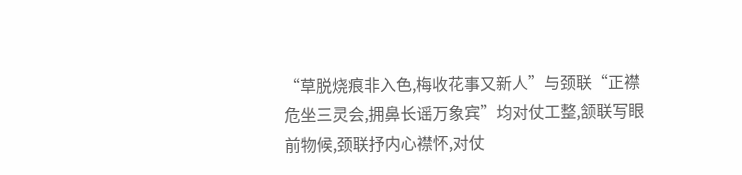“草脱烧痕非入色,梅收花事又新人”与颈联“正襟危坐三灵会,拥鼻长谣万象宾”均对仗工整,颔联写眼前物候,颈联抒内心襟怀,对仗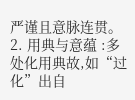严谨且意脉连贯。 2. 用典与意蕴 :多处化用典故,如“过化”出自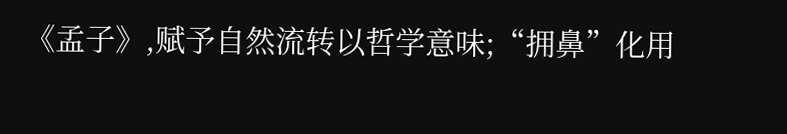《孟子》,赋予自然流转以哲学意味;“拥鼻”化用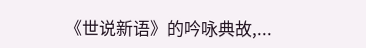《世说新语》的吟咏典故,...